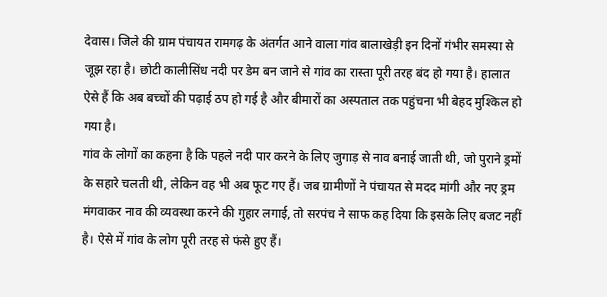देवास। जिले की ग्राम पंचायत रामगढ़ के अंतर्गत आने वाला गांव बालाखेड़ी इन दिनों गंभीर समस्या से जूझ रहा है। छोटी कालीसिंध नदी पर डेम बन जाने से गांव का रास्ता पूरी तरह बंद हो गया है। हालात ऐसे हैं कि अब बच्चों की पढ़ाई ठप हो गई है और बीमारों का अस्पताल तक पहुंचना भी बेहद मुश्किल हो गया है।
गांव के लोगों का कहना है कि पहले नदी पार करने के लिए जुगाड़ से नाव बनाई जाती थी, जो पुराने ड्रमों के सहारे चलती थी, लेकिन वह भी अब फूट गए हैं। जब ग्रामीणों ने पंचायत से मदद मांगी और नए ड्रम मंगवाकर नाव की व्यवस्था करने की गुहार लगाई, तो सरपंच ने साफ कह दिया कि इसके लिए बजट नहीं है। ऐसे में गांव के लोग पूरी तरह से फंसे हुए हैं।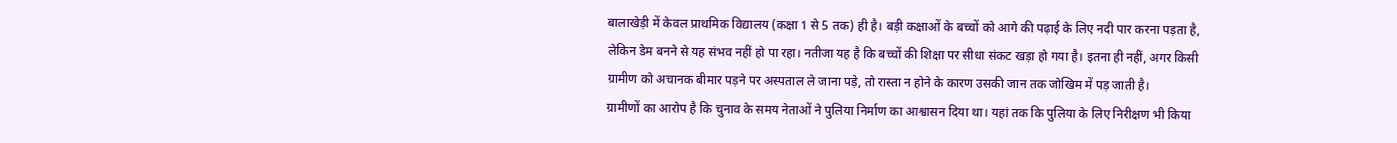बालाखेड़ी में केवल प्राथमिक विद्यालय (कक्षा 1 से 5 तक) ही है। बड़ी कक्षाओं के बच्चों को आगे की पढ़ाई के लिए नदी पार करना पड़ता है, लेकिन डेम बनने से यह संभव नहीं हो पा रहा। नतीजा यह है कि बच्चों की शिक्षा पर सीधा संकट खड़ा हो गया है। इतना ही नहीं, अगर किसी ग्रामीण को अचानक बीमार पड़ने पर अस्पताल ले जाना पड़े, तो रास्ता न होने के कारण उसकी जान तक जोखिम में पड़ जाती है।
ग्रामीणों का आरोप है कि चुनाव के समय नेताओं ने पुलिया निर्माण का आश्वासन दिया था। यहां तक कि पुलिया के लिए निरीक्षण भी किया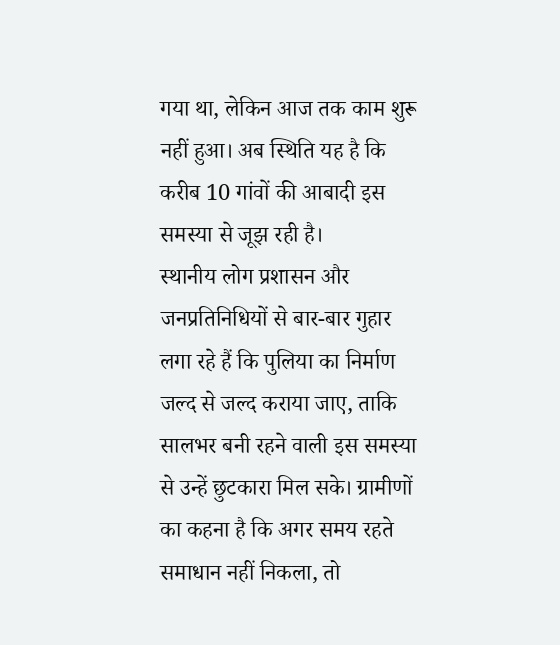गया था, लेकिन आज तक काम शुरू नहीं हुआ। अब स्थिति यह है कि करीब 10 गांवों की आबादी इस समस्या से जूझ रही है।
स्थानीय लोग प्रशासन और जनप्रतिनिधियों से बार-बार गुहार लगा रहे हैं कि पुलिया का निर्माण जल्द से जल्द कराया जाए, ताकि सालभर बनी रहने वाली इस समस्या से उन्हें छुटकारा मिल सके। ग्रामीणों का कहना है कि अगर समय रहते समाधान नहीं निकला, तो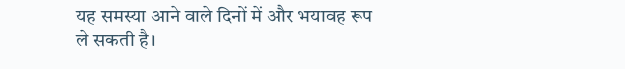यह समस्या आने वाले दिनों में और भयावह रूप ले सकती है।